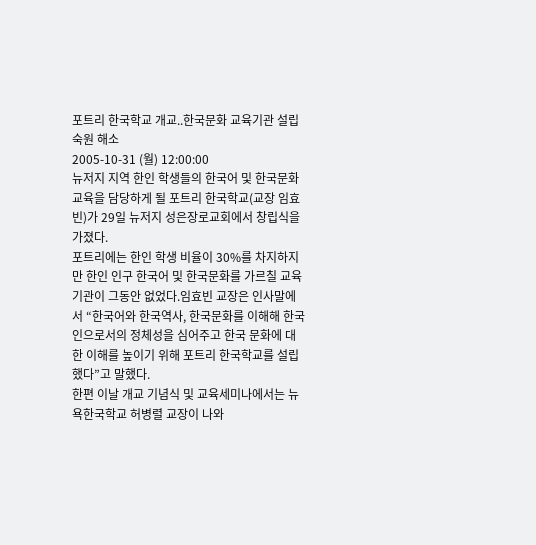포트리 한국학교 개교..한국문화 교육기관 설립 숙원 해소
2005-10-31 (월) 12:00:00
뉴저지 지역 한인 학생들의 한국어 및 한국문화 교육을 담당하게 될 포트리 한국학교(교장 임효빈)가 29일 뉴저지 성은장로교회에서 창립식을 가졌다.
포트리에는 한인 학생 비율이 30%를 차지하지만 한인 인구 한국어 및 한국문화를 가르칠 교육기관이 그동안 없었다.임효빈 교장은 인사말에서 “한국어와 한국역사, 한국문화를 이해해 한국인으로서의 정체성을 심어주고 한국 문화에 대한 이해를 높이기 위해 포트리 한국학교를 설립했다”고 말했다.
한편 이날 개교 기념식 및 교육세미나에서는 뉴욕한국학교 허병렬 교장이 나와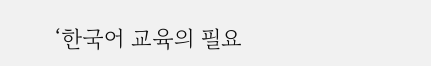‘한국어 교육의 필요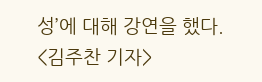성’에 대해 강연을 했다. <김주찬 기자>